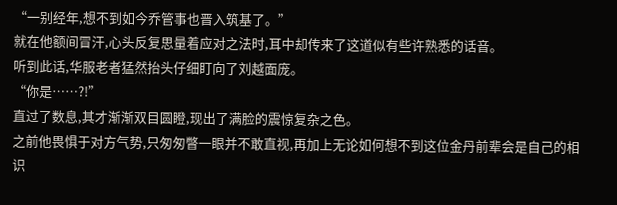“一别经年,想不到如今乔管事也晋入筑基了。”
就在他额间冒汗,心头反复思量着应对之法时,耳中却传来了这道似有些许熟悉的话音。
听到此话,华服老者猛然抬头仔细盯向了刘越面庞。
“你是……?!”
直过了数息,其才渐渐双目圆瞪,现出了满脸的震惊复杂之色。
之前他畏惧于对方气势,只匆匆瞥一眼并不敢直视,再加上无论如何想不到这位金丹前辈会是自己的相识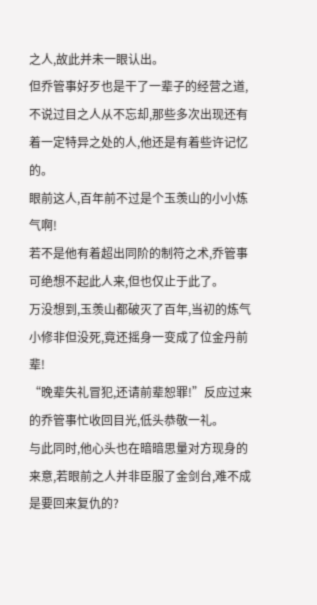之人,故此并未一眼认出。
但乔管事好歹也是干了一辈子的经营之道,不说过目之人从不忘却,那些多次出现还有着一定特异之处的人,他还是有着些许记忆的。
眼前这人,百年前不过是个玉羡山的小小炼气啊!
若不是他有着超出同阶的制符之术,乔管事可绝想不起此人来,但也仅止于此了。
万没想到,玉羡山都破灭了百年,当初的炼气小修非但没死,竟还摇身一变成了位金丹前辈!
“晚辈失礼冒犯,还请前辈恕罪!”反应过来的乔管事忙收回目光,低头恭敬一礼。
与此同时,他心头也在暗暗思量对方现身的来意,若眼前之人并非臣服了金剑台,难不成是要回来复仇的?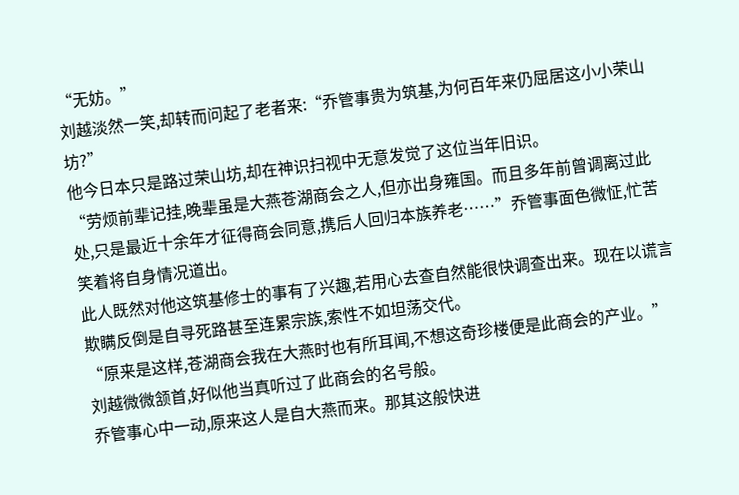“无妨。”
刘越淡然一笑,却转而问起了老者来:“乔管事贵为筑基,为何百年来仍屈居这小小荣山坊?”
他今日本只是路过荣山坊,却在神识扫视中无意发觉了这位当年旧识。
“劳烦前辈记挂,晚辈虽是大燕苍湖商会之人,但亦出身雍国。而且多年前曾调离过此处,只是最近十余年才征得商会同意,携后人回归本族养老……”乔管事面色微怔,忙苦笑着将自身情况道出。
此人既然对他这筑基修士的事有了兴趣,若用心去查自然能很快调查出来。现在以谎言欺瞒反倒是自寻死路甚至连累宗族,索性不如坦荡交代。
“原来是这样,苍湖商会我在大燕时也有所耳闻,不想这奇珍楼便是此商会的产业。”刘越微微颔首,好似他当真听过了此商会的名号般。
乔管事心中一动,原来这人是自大燕而来。那其这般快进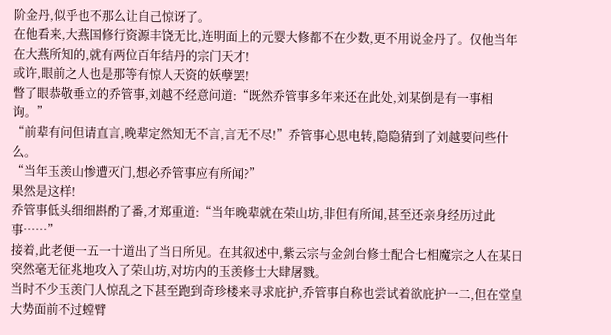阶金丹,似乎也不那么让自己惊讶了。
在他看来,大燕国修行资源丰饶无比,连明面上的元婴大修都不在少数,更不用说金丹了。仅他当年在大燕所知的,就有两位百年结丹的宗门天才!
或许,眼前之人也是那等有惊人天资的妖孽罢!
瞥了眼恭敬垂立的乔管事,刘越不经意问道:“既然乔管事多年来还在此处,刘某倒是有一事相询。”
“前辈有问但请直言,晚辈定然知无不言,言无不尽!”乔管事心思电转,隐隐猜到了刘越要问些什么。
“当年玉羡山惨遭灭门,想必乔管事应有所闻?”
果然是这样!
乔管事低头细细斟酌了番,才郑重道:“当年晚辈就在荣山坊,非但有所闻,甚至还亲身经历过此事……”
接着,此老便一五一十道出了当日所见。在其叙述中,紫云宗与金剑台修士配合七相魔宗之人在某日突然毫无征兆地攻入了荣山坊,对坊内的玉羡修士大肆屠戮。
当时不少玉羡门人惊乱之下甚至跑到奇珍楼来寻求庇护,乔管事自称也尝试着欲庇护一二,但在堂皇大势面前不过螳臂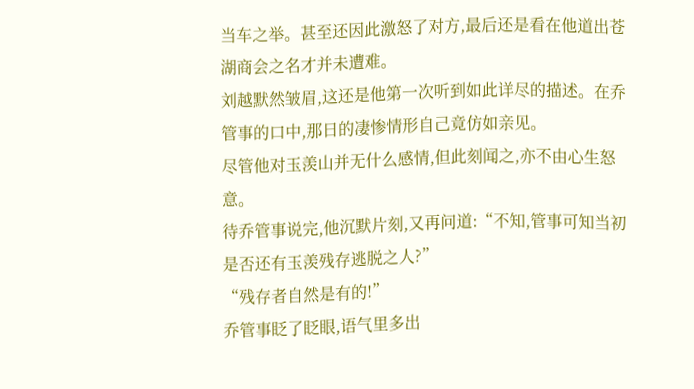当车之举。甚至还因此激怒了对方,最后还是看在他道出苍湖商会之名才并未遭难。
刘越默然皱眉,这还是他第一次听到如此详尽的描述。在乔管事的口中,那日的凄惨情形自己竟仿如亲见。
尽管他对玉羡山并无什么感情,但此刻闻之,亦不由心生怒意。
待乔管事说完,他沉默片刻,又再问道:“不知,管事可知当初是否还有玉羡残存逃脱之人?”
“残存者自然是有的!”
乔管事眨了眨眼,语气里多出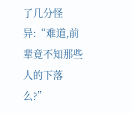了几分怪异:“难道,前辈竟不知那些人的下落么?”